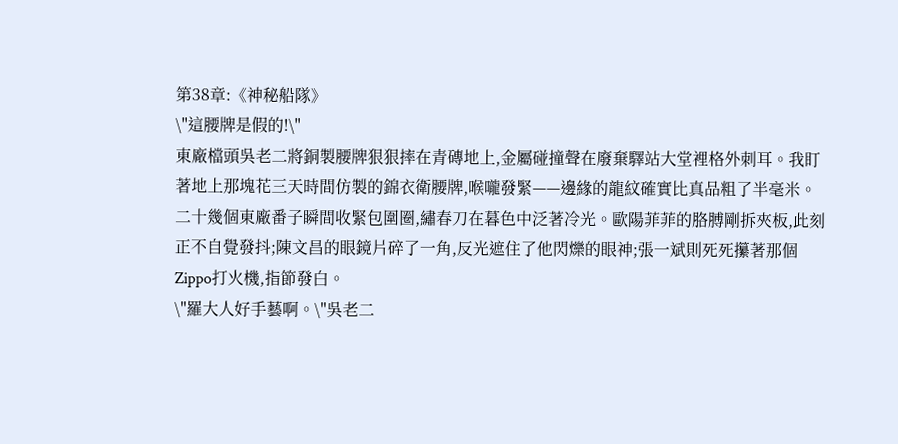第38章:《神秘船隊》
\"這腰牌是假的!\"
東廠檔頭吳老二將銅製腰牌狠狠摔在青磚地上,金屬碰撞聲在廢棄驛站大堂裡格外刺耳。我盯著地上那塊花三天時間仿製的錦衣衛腰牌,喉嚨發緊——邊緣的龍紋確實比真品粗了半毫米。
二十幾個東廠番子瞬間收緊包圍圈,繡春刀在暮色中泛著冷光。歐陽菲菲的胳膊剛拆夾板,此刻正不自覺發抖;陳文昌的眼鏡片碎了一角,反光遮住了他閃爍的眼神;張一斌則死死攥著那個Zippo打火機,指節發白。
\"羅大人好手藝啊。\"吳老二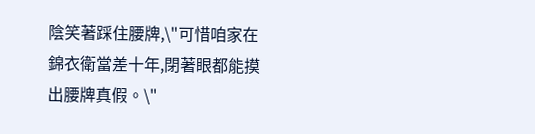陰笑著踩住腰牌,\"可惜咱家在錦衣衛當差十年,閉著眼都能摸出腰牌真假。\"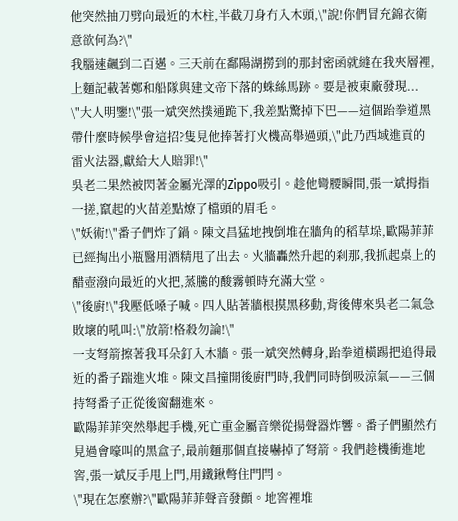他突然抽刀劈向最近的木柱,半截刀身冇入木頭,\"說!你們冒充錦衣衛意欲何為?\"
我腦速飆到二百邁。三天前在鄱陽湖撈到的那封密函就縫在我夾層裡,上麵記載著鄭和船隊與建文帝下落的蛛絲馬跡。要是被東廠發現...
\"大人明鑒!\"張一斌突然撲通跪下,我差點驚掉下巴——這個跆拳道黑帶什麼時候學會這招?隻見他捧著打火機高舉過頭,\"此乃西域進貢的雷火法器,獻給大人賠罪!\"
吳老二果然被閃著金屬光澤的Zippo吸引。趁他彎腰瞬間,張一斌拇指一搓,竄起的火苗差點燎了檔頭的眉毛。
\"妖術!\"番子們炸了鍋。陳文昌猛地拽倒堆在牆角的稻草垛,歐陽菲菲已經掏出小瓶醫用酒精甩了出去。火牆轟然升起的刹那,我抓起桌上的醋壺潑向最近的火把,蒸騰的酸霧頓時充滿大堂。
\"後廚!\"我壓低嗓子喊。四人貼著牆根摸黑移動,背後傳來吳老二氣急敗壞的吼叫:\"放箭!格殺勿論!\"
一支弩箭擦著我耳朵釘入木牆。張一斌突然轉身,跆拳道橫踢把追得最近的番子踹進火堆。陳文昌撞開後廚門時,我們同時倒吸涼氣——三個持弩番子正從後窗翻進來。
歐陽菲菲突然舉起手機,死亡重金屬音樂從揚聲器炸響。番子們顯然冇見過會嚎叫的黑盒子,最前麵那個直接嚇掉了弩箭。我們趁機衝進地窖,張一斌反手甩上門,用鐵鍬彆住門閂。
\"現在怎麼辦?\"歐陽菲菲聲音發顫。地窖裡堆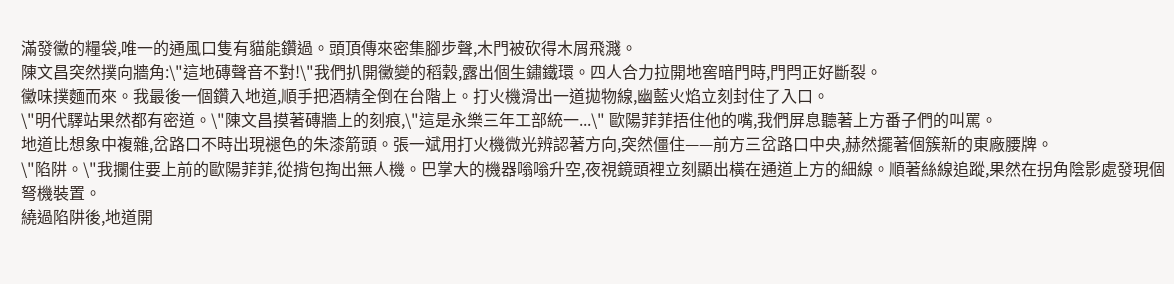滿發黴的糧袋,唯一的通風口隻有貓能鑽過。頭頂傳來密集腳步聲,木門被砍得木屑飛濺。
陳文昌突然撲向牆角:\"這地磚聲音不對!\"我們扒開黴變的稻穀,露出個生鏽鐵環。四人合力拉開地窖暗門時,門閂正好斷裂。
黴味撲麵而來。我最後一個鑽入地道,順手把酒精全倒在台階上。打火機滑出一道拋物線,幽藍火焰立刻封住了入口。
\"明代驛站果然都有密道。\"陳文昌摸著磚牆上的刻痕,\"這是永樂三年工部統一...\" 歐陽菲菲捂住他的嘴,我們屏息聽著上方番子們的叫罵。
地道比想象中複雜,岔路口不時出現褪色的朱漆箭頭。張一斌用打火機微光辨認著方向,突然僵住——前方三岔路口中央,赫然擺著個簇新的東廠腰牌。
\"陷阱。\"我攔住要上前的歐陽菲菲,從揹包掏出無人機。巴掌大的機器嗡嗡升空,夜視鏡頭裡立刻顯出橫在通道上方的細線。順著絲線追蹤,果然在拐角陰影處發現個弩機裝置。
繞過陷阱後,地道開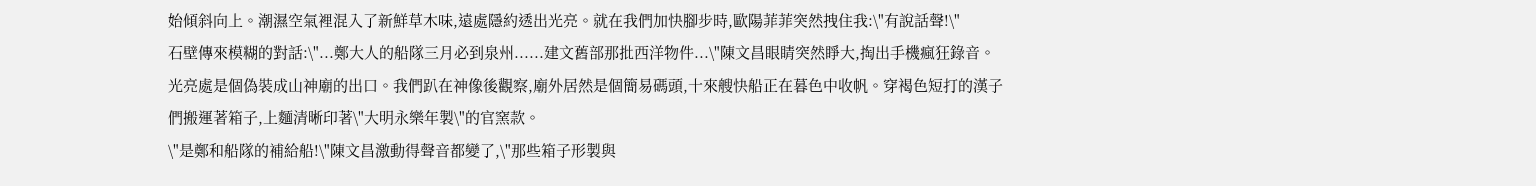始傾斜向上。潮濕空氣裡混入了新鮮草木味,遠處隱約透出光亮。就在我們加快腳步時,歐陽菲菲突然拽住我:\"有說話聲!\"
石壁傳來模糊的對話:\"...鄭大人的船隊三月必到泉州......建文舊部那批西洋物件...\"陳文昌眼睛突然睜大,掏出手機瘋狂錄音。
光亮處是個偽裝成山神廟的出口。我們趴在神像後觀察,廟外居然是個簡易碼頭,十來艘快船正在暮色中收帆。穿褐色短打的漢子們搬運著箱子,上麵清晰印著\"大明永樂年製\"的官窯款。
\"是鄭和船隊的補給船!\"陳文昌激動得聲音都變了,\"那些箱子形製與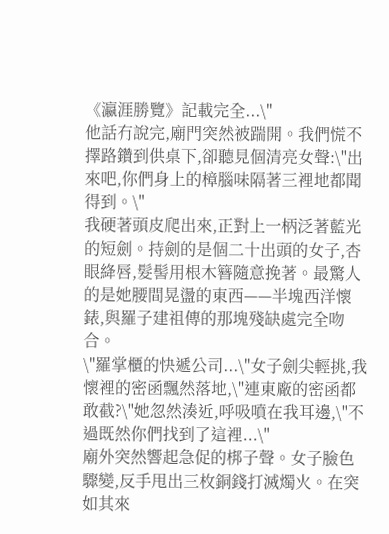《瀛涯勝覽》記載完全...\"
他話冇說完,廟門突然被踹開。我們慌不擇路鑽到供桌下,卻聽見個清亮女聲:\"出來吧,你們身上的樟腦味隔著三裡地都聞得到。\"
我硬著頭皮爬出來,正對上一柄泛著藍光的短劍。持劍的是個二十出頭的女子,杏眼絳唇,髮髻用根木簪隨意挽著。最驚人的是她腰間晃盪的東西——半塊西洋懷錶,與羅子建祖傳的那塊殘缺處完全吻合。
\"羅掌櫃的快遞公司...\"女子劍尖輕挑,我懷裡的密函飄然落地,\"連東廠的密函都敢截?\"她忽然湊近,呼吸噴在我耳邊,\"不過既然你們找到了這裡...\"
廟外突然響起急促的梆子聲。女子臉色驟變,反手甩出三枚銅錢打滅燭火。在突如其來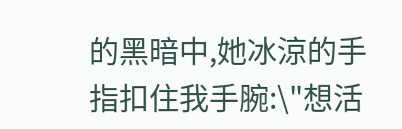的黑暗中,她冰涼的手指扣住我手腕:\"想活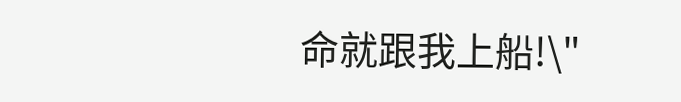命就跟我上船!\"